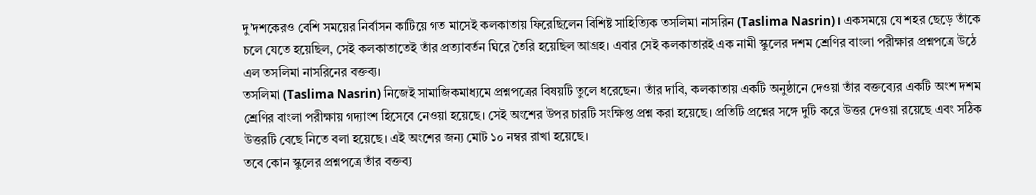দু’দশকেরও বেশি সময়ের নির্বাসন কাটিয়ে গত মাসেই কলকাতায় ফিরেছিলেন বিশিষ্ট সাহিত্যিক তসলিমা নাসরিন (Taslima Nasrin)। একসময়ে যে শহর ছেড়ে তাঁকে চলে যেতে হয়েছিল, সেই কলকাতাতেই তাঁর প্রত্যাবর্তন ঘিরে তৈরি হয়েছিল আগ্রহ। এবার সেই কলকাতারই এক নামী স্কুলের দশম শ্রেণির বাংলা পরীক্ষার প্রশ্নপত্রে উঠে এল তসলিমা নাসরিনের বক্তব্য।
তসলিমা (Taslima Nasrin) নিজেই সামাজিকমাধ্যমে প্রশ্নপত্রের বিষয়টি তুলে ধরেছেন। তাঁর দাবি, কলকাতায় একটি অনুষ্ঠানে দেওয়া তাঁর বক্তব্যের একটি অংশ দশম শ্রেণির বাংলা পরীক্ষায় গদ্যাংশ হিসেবে নেওয়া হয়েছে। সেই অংশের উপর চারটি সংক্ষিপ্ত প্রশ্ন করা হয়েছে। প্রতিটি প্রশ্নের সঙ্গে দুটি করে উত্তর দেওয়া রয়েছে এবং সঠিক উত্তরটি বেছে নিতে বলা হয়েছে। এই অংশের জন্য মোট ১০ নম্বর রাখা হয়েছে।
তবে কোন স্কুলের প্রশ্নপত্রে তাঁর বক্তব্য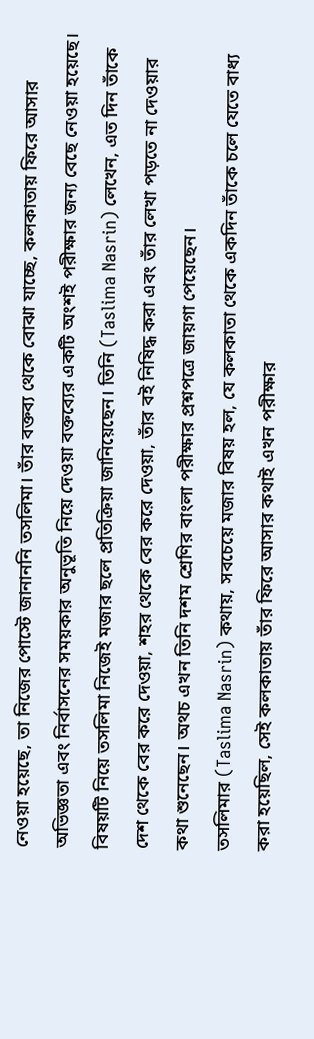নেওয়া হয়েছে, তা নিজের পোস্টে জানাননি তসলিমা। তাঁর বক্তব্য থেকে বোঝা যাচ্ছে, কলকাতায় ফিরে আসার অভিজ্ঞতা এবং নির্বাসনের সময়কার অনুভূতি নিয়ে দেওয়া বক্তব্যের একটি অংশই পরীক্ষার জন্য বেছে নেওয়া হয়েছে।
বিষয়টি নিয়ে তসলিমা নিজেই মজার ছলে প্রতিক্রিয়া জানিয়েছেন। তিনি (Taslima Nasrin) লেখেন, এত দিন তাঁকে দেশ থেকে বের করে দেওয়া, শহর থেকে বের করে দেওয়া, তাঁর বই নিষিদ্ধ করা এবং তাঁর লেখা পড়তে না দেওয়ার কথা শুনেছেন। অথচ এখন তিনি দশম শ্রেণির বাংলা পরীক্ষার প্রশ্নপত্রে জায়গা পেয়েছেন।
তসলিমার (Taslima Nasrin) কথায়, সবচেয়ে মজার বিষয় হল, যে কলকাতা থেকে একদিন তাঁকে চলে যেতে বাধ্য করা হয়েছিল, সেই কলকাতায় তাঁর ফিরে আসার কথাই এখন পরীক্ষার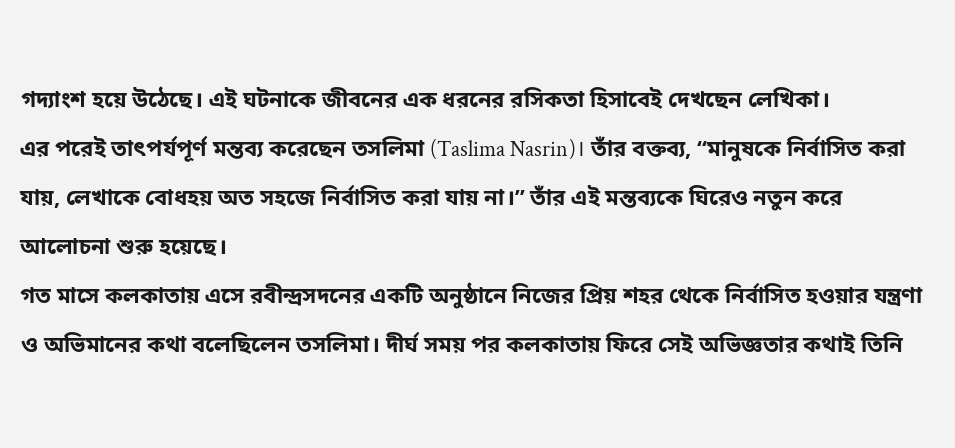গদ্যাংশ হয়ে উঠেছে। এই ঘটনাকে জীবনের এক ধরনের রসিকতা হিসাবেই দেখছেন লেখিকা।
এর পরেই তাৎপর্যপূর্ণ মন্তব্য করেছেন তসলিমা (Taslima Nasrin)। তাঁর বক্তব্য, “মানুষকে নির্বাসিত করা যায়, লেখাকে বোধহয় অত সহজে নির্বাসিত করা যায় না।” তাঁর এই মন্তব্যকে ঘিরেও নতুন করে আলোচনা শুরু হয়েছে।
গত মাসে কলকাতায় এসে রবীন্দ্রসদনের একটি অনুষ্ঠানে নিজের প্রিয় শহর থেকে নির্বাসিত হওয়ার যন্ত্রণা ও অভিমানের কথা বলেছিলেন তসলিমা। দীর্ঘ সময় পর কলকাতায় ফিরে সেই অভিজ্ঞতার কথাই তিনি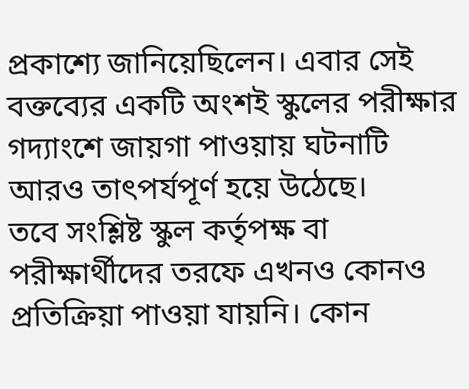প্রকাশ্যে জানিয়েছিলেন। এবার সেই বক্তব্যের একটি অংশই স্কুলের পরীক্ষার গদ্যাংশে জায়গা পাওয়ায় ঘটনাটি আরও তাৎপর্যপূর্ণ হয়ে উঠেছে।
তবে সংশ্লিষ্ট স্কুল কর্তৃপক্ষ বা পরীক্ষার্থীদের তরফে এখনও কোনও প্রতিক্রিয়া পাওয়া যায়নি। কোন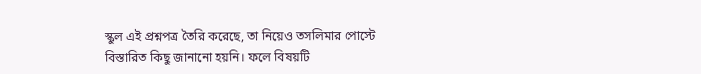স্কুল এই প্রশ্নপত্র তৈরি করেছে, তা নিয়েও তসলিমার পোস্টে বিস্তারিত কিছু জানানো হয়নি। ফলে বিষয়টি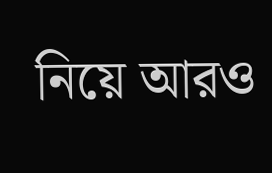নিয়ে আরও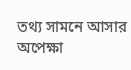তথ্য সামনে আসার অপেক্ষা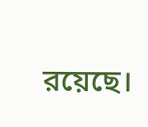রয়েছে।